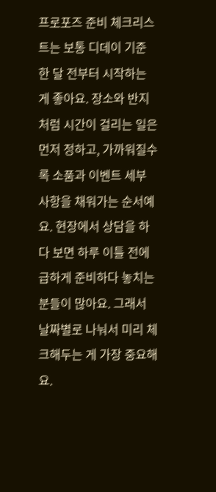프로포즈 준비 체크리스트는 보통 디데이 기준 한 달 전부터 시작하는 게 좋아요. 장소와 반지처럼 시간이 걸리는 일은 먼저 정하고, 가까워질수록 소품과 이벤트 세부 사항을 채워가는 순서예요. 현장에서 상담을 하다 보면 하루 이틀 전에 급하게 준비하다 놓치는 분들이 많아요. 그래서 날짜별로 나눠서 미리 체크해두는 게 가장 중요해요.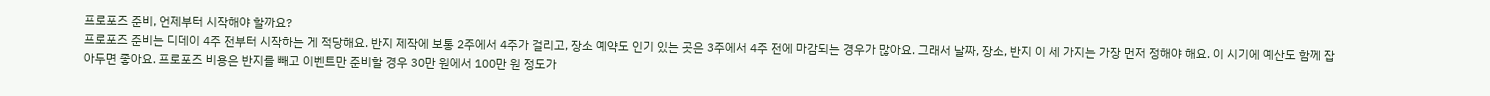프로포즈 준비, 언제부터 시작해야 할까요?
프로포즈 준비는 디데이 4주 전부터 시작하는 게 적당해요. 반지 제작에 보통 2주에서 4주가 걸리고, 장소 예약도 인기 있는 곳은 3주에서 4주 전에 마감되는 경우가 많아요. 그래서 날짜, 장소, 반지 이 세 가지는 가장 먼저 정해야 해요. 이 시기에 예산도 함께 잡아두면 좋아요. 프로포즈 비용은 반지를 빼고 이벤트만 준비할 경우 30만 원에서 100만 원 정도가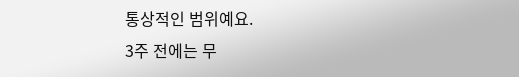통상적인 범위예요.
3주 전에는 무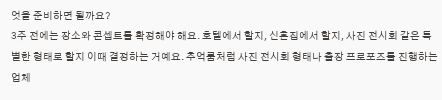엇을 준비하면 될까요?
3주 전에는 장소와 콘셉트를 확정해야 해요. 호텔에서 할지, 신혼집에서 할지, 사진 전시회 같은 특별한 형태로 할지 이때 결정하는 거예요. 추억룸처럼 사진 전시회 형태나 출장 프로포즈를 진행하는 업체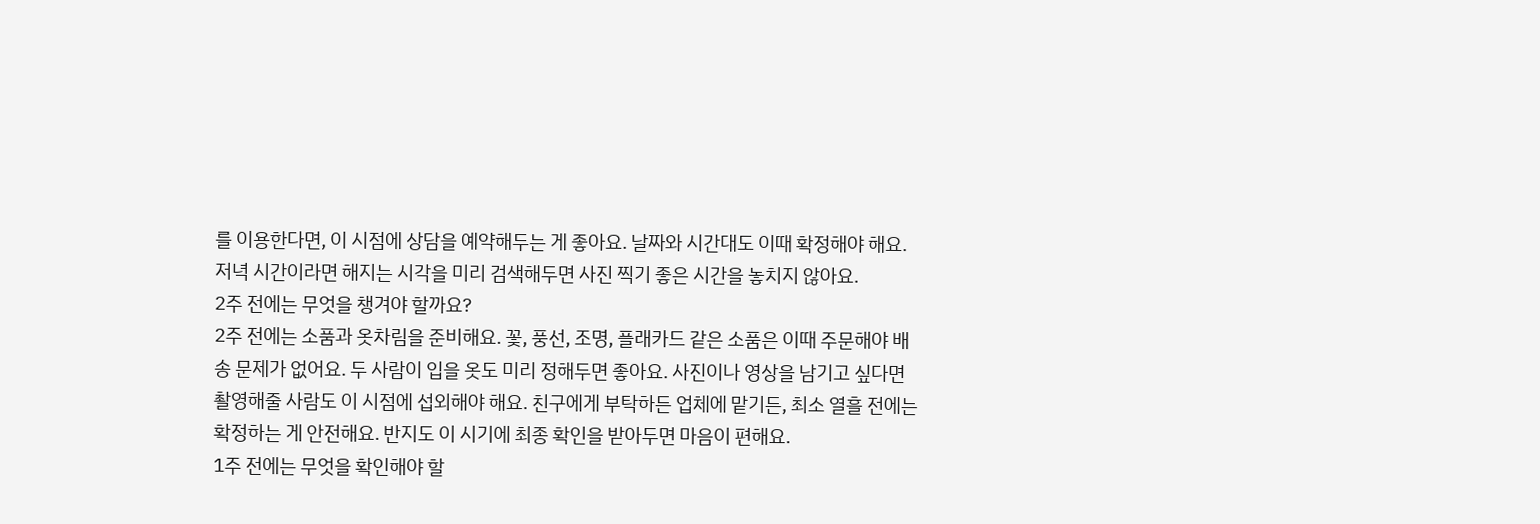를 이용한다면, 이 시점에 상담을 예약해두는 게 좋아요. 날짜와 시간대도 이때 확정해야 해요. 저녁 시간이라면 해지는 시각을 미리 검색해두면 사진 찍기 좋은 시간을 놓치지 않아요.
2주 전에는 무엇을 챙겨야 할까요?
2주 전에는 소품과 옷차림을 준비해요. 꽃, 풍선, 조명, 플래카드 같은 소품은 이때 주문해야 배송 문제가 없어요. 두 사람이 입을 옷도 미리 정해두면 좋아요. 사진이나 영상을 남기고 싶다면 촬영해줄 사람도 이 시점에 섭외해야 해요. 친구에게 부탁하든 업체에 맡기든, 최소 열흘 전에는 확정하는 게 안전해요. 반지도 이 시기에 최종 확인을 받아두면 마음이 편해요.
1주 전에는 무엇을 확인해야 할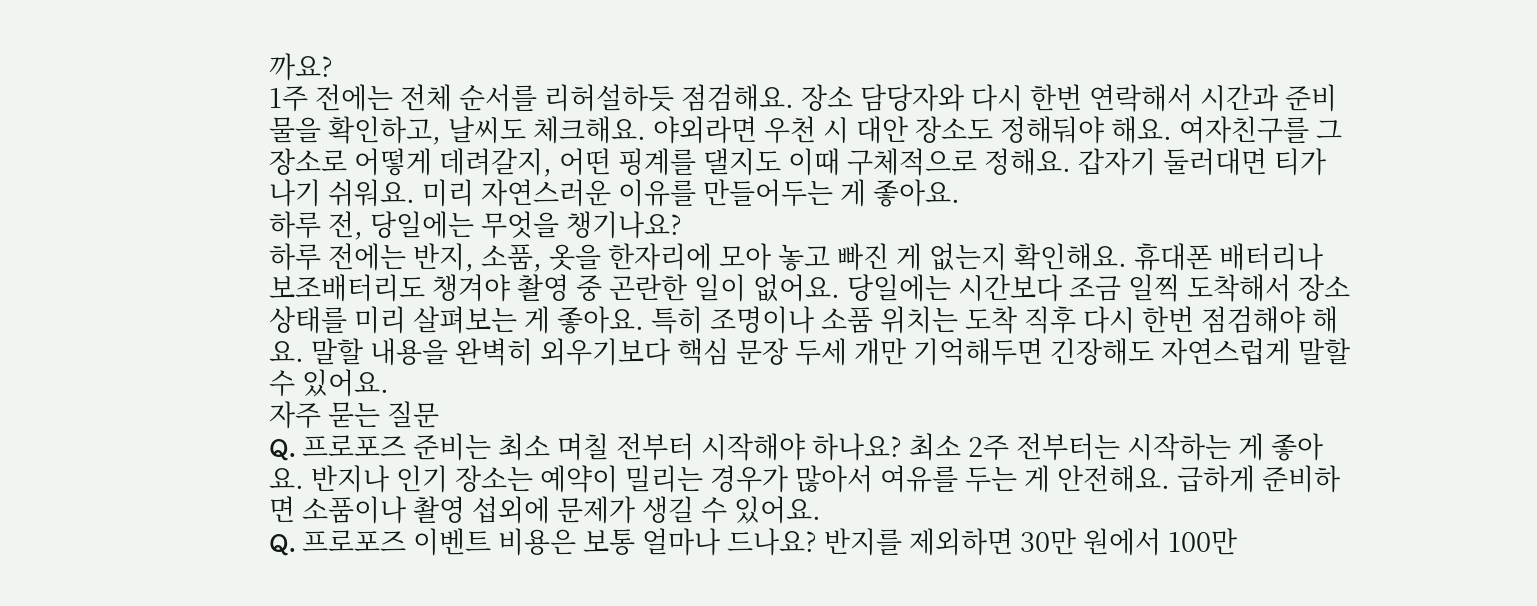까요?
1주 전에는 전체 순서를 리허설하듯 점검해요. 장소 담당자와 다시 한번 연락해서 시간과 준비물을 확인하고, 날씨도 체크해요. 야외라면 우천 시 대안 장소도 정해둬야 해요. 여자친구를 그 장소로 어떻게 데려갈지, 어떤 핑계를 댈지도 이때 구체적으로 정해요. 갑자기 둘러대면 티가 나기 쉬워요. 미리 자연스러운 이유를 만들어두는 게 좋아요.
하루 전, 당일에는 무엇을 챙기나요?
하루 전에는 반지, 소품, 옷을 한자리에 모아 놓고 빠진 게 없는지 확인해요. 휴대폰 배터리나 보조배터리도 챙겨야 촬영 중 곤란한 일이 없어요. 당일에는 시간보다 조금 일찍 도착해서 장소 상태를 미리 살펴보는 게 좋아요. 특히 조명이나 소품 위치는 도착 직후 다시 한번 점검해야 해요. 말할 내용을 완벽히 외우기보다 핵심 문장 두세 개만 기억해두면 긴장해도 자연스럽게 말할 수 있어요.
자주 묻는 질문
Q. 프로포즈 준비는 최소 며칠 전부터 시작해야 하나요? 최소 2주 전부터는 시작하는 게 좋아요. 반지나 인기 장소는 예약이 밀리는 경우가 많아서 여유를 두는 게 안전해요. 급하게 준비하면 소품이나 촬영 섭외에 문제가 생길 수 있어요.
Q. 프로포즈 이벤트 비용은 보통 얼마나 드나요? 반지를 제외하면 30만 원에서 100만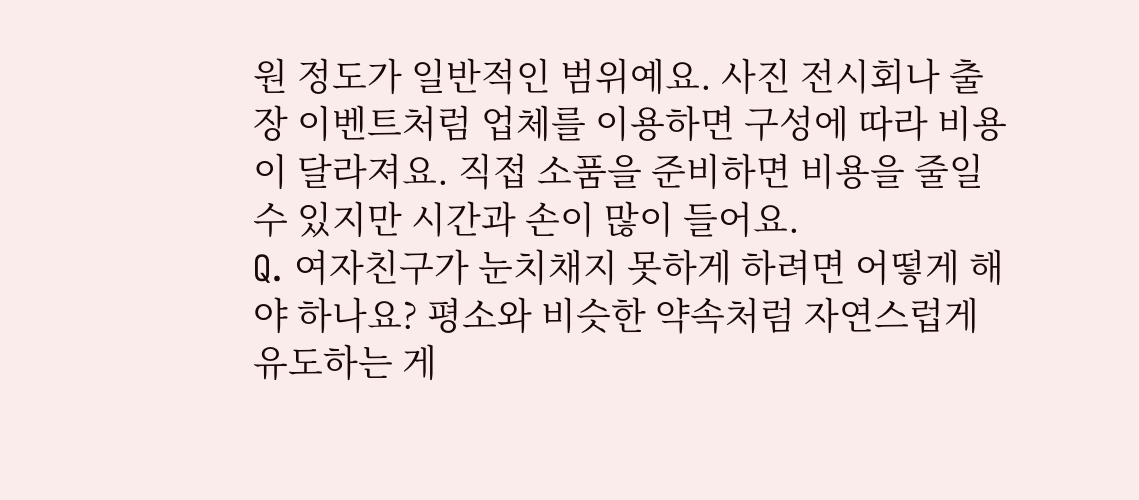원 정도가 일반적인 범위예요. 사진 전시회나 출장 이벤트처럼 업체를 이용하면 구성에 따라 비용이 달라져요. 직접 소품을 준비하면 비용을 줄일 수 있지만 시간과 손이 많이 들어요.
Q. 여자친구가 눈치채지 못하게 하려면 어떻게 해야 하나요? 평소와 비슷한 약속처럼 자연스럽게 유도하는 게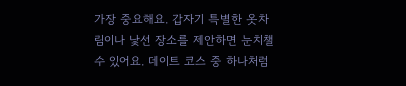가장 중요해요. 갑자기 특별한 옷차림이나 낯선 장소를 제안하면 눈치챌 수 있어요. 데이트 코스 중 하나처럼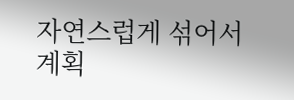자연스럽게 섞어서 계획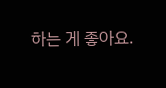하는 게 좋아요.